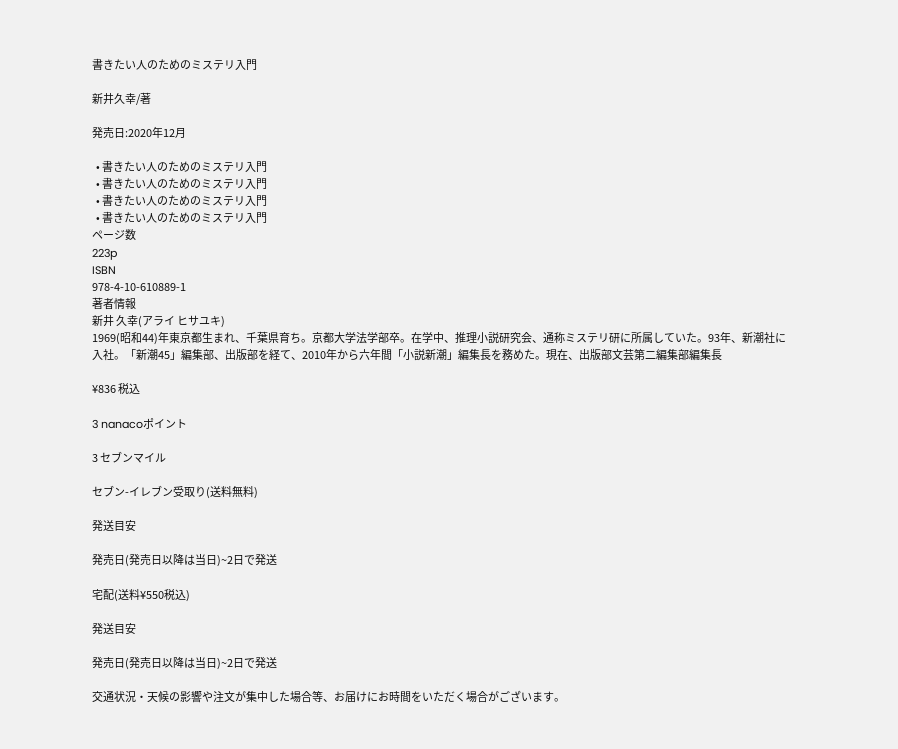書きたい人のためのミステリ入門

新井久幸/著

発売日:2020年12月

  • 書きたい人のためのミステリ入門
  • 書きたい人のためのミステリ入門
  • 書きたい人のためのミステリ入門
  • 書きたい人のためのミステリ入門
ページ数
223p
ISBN
978-4-10-610889-1
著者情報
新井 久幸(アライ ヒサユキ)
1969(昭和44)年東京都生まれ、千葉県育ち。京都大学法学部卒。在学中、推理小説研究会、通称ミステリ研に所属していた。93年、新潮社に入社。「新潮45」編集部、出版部を経て、2010年から六年間「小説新潮」編集長を務めた。現在、出版部文芸第二編集部編集長

¥836 税込

3 nanacoポイント

3 セブンマイル

セブン-イレブン受取り(送料無料)

発送目安

発売日(発売日以降は当日)~2日で発送

宅配(送料¥550税込)

発送目安

発売日(発売日以降は当日)~2日で発送

交通状況・天候の影響や注文が集中した場合等、お届けにお時間をいただく場合がございます。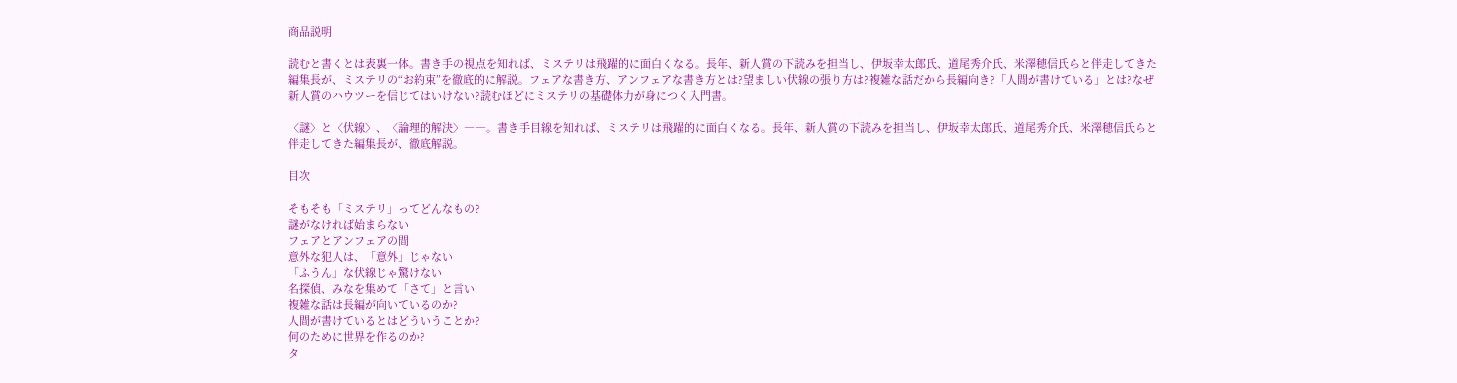商品説明

読むと書くとは表裏一体。書き手の視点を知れば、ミステリは飛躍的に面白くなる。長年、新人賞の下読みを担当し、伊坂幸太郎氏、道尾秀介氏、米澤穂信氏らと伴走してきた編集長が、ミステリの“お約束”を徹底的に解説。フェアな書き方、アンフェアな書き方とは?望ましい伏線の張り方は?複雑な話だから長編向き?「人間が書けている」とは?なぜ新人賞のハウツーを信じてはいけない?読むほどにミステリの基礎体力が身につく入門書。

〈謎〉と〈伏線〉、〈論理的解決〉――。書き手目線を知れば、ミステリは飛躍的に面白くなる。長年、新人賞の下読みを担当し、伊坂幸太郎氏、道尾秀介氏、米澤穂信氏らと伴走してきた編集長が、徹底解説。

目次

そもそも「ミステリ」ってどんなもの?
謎がなければ始まらない
フェアとアンフェアの間
意外な犯人は、「意外」じゃない
「ふうん」な伏線じゃ驚けない
名探偵、みなを集めて「さて」と言い
複雑な話は長編が向いているのか?
人間が書けているとはどういうことか?
何のために世界を作るのか?
タ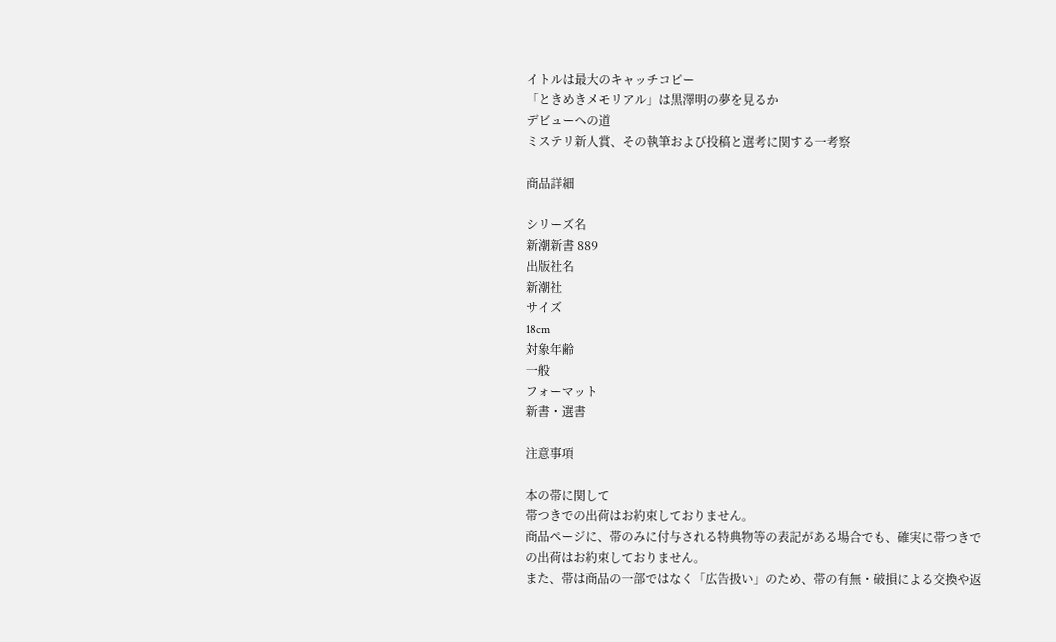イトルは最大のキャッチコピー
「ときめきメモリアル」は黒澤明の夢を見るか
デビューへの道
ミステリ新人賞、その執筆および投稿と選考に関する一考察

商品詳細

シリーズ名
新潮新書 889
出版社名
新潮社
サイズ
18cm
対象年齢
一般
フォーマット
新書・選書

注意事項

本の帯に関して
帯つきでの出荷はお約束しておりません。
商品ページに、帯のみに付与される特典物等の表記がある場合でも、確実に帯つきでの出荷はお約束しておりません。
また、帯は商品の一部ではなく「広告扱い」のため、帯の有無・破損による交換や返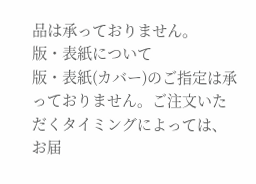品は承っておりません。
版・表紙について
版・表紙(カバー)のご指定は承っておりません。ご注文いただくタイミングによっては、お届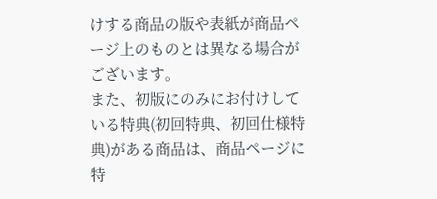けする商品の版や表紙が商品ページ上のものとは異なる場合がございます。
また、初版にのみにお付けしている特典(初回特典、初回仕様特典)がある商品は、商品ページに特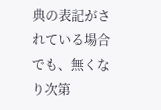典の表記がされている場合でも、無くなり次第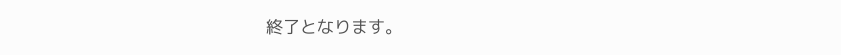終了となります。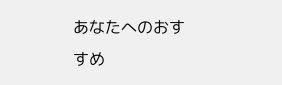あなたへのおすすめ